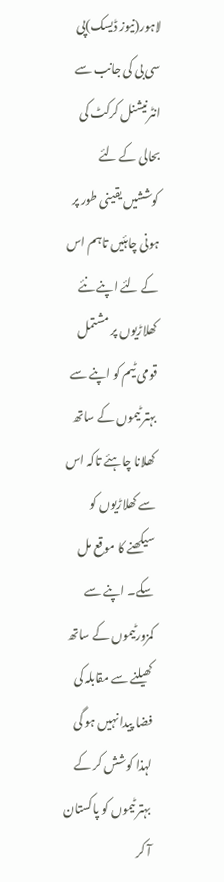لاہور(نیوز ڈیسک)پی سی بی کی جانب سے انٹرنیشنل کرکٹ کی بحالی کے لئے کوششیں یقینی طور پر ہونی چاہئیں تاہم اس کے لئے اپنے نئے کھلاڑیوں پر مشتمل قومی ٹیم کو اپنے سے بہتر ٹیموں کے ساتھ کھلانا چاہئے تاکہ اس سے کھلاڑیوں کو سیکھنے کا موقع مل سکے۔ اپنے سے کمزورٹیموں کے ساتھ کھیلنے سے مقابلہ کی فضا پیدا نہیں ہو گی لہذا کوشش کر کے بہتر ٹیموں کو پاکستان آ کر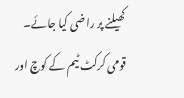کھیلنے پر راضی کیا جائے۔
قومی کرکٹ ٹیم کے کوچ اور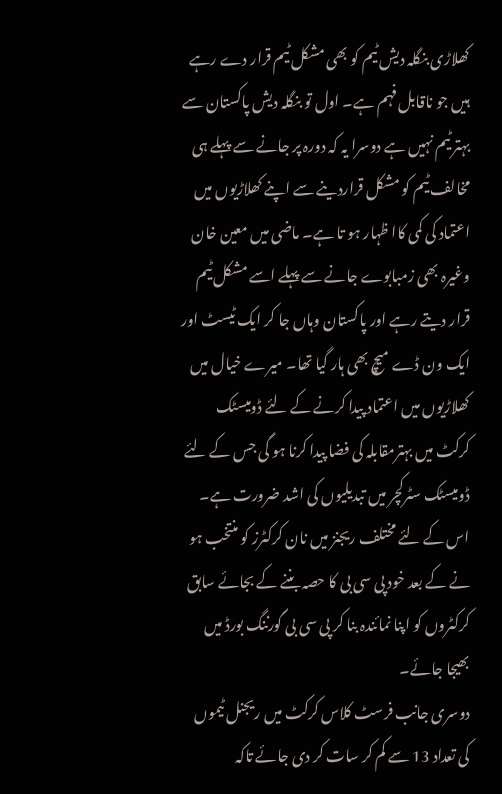کھلاڑی بنگلہ دیش ٹیم کو بھی مشکل ٹیم قرار دے رہے ہیں جو ناقابل فہم ہے۔ اول تو بنگلہ دیش پاکستان سے بہتر ٹیم نہیں ہے دوسرا یہ کہ دورہ پر جانے سے پہلے ہی مخالف ٹیم کو مشکل قراردینے سے اپنے کھلاڑیوں میں اعتماد کی کمی کاا ظہار ہو تا ہے۔ ماضی میں معین خان وغیرہ بھی زمبابوے جانے سے پہلے اسے مشکل ٹیم قرار دیتے رہے اور پاکستان وہاں جا کر ایک ٹیسٹ اور ایک ون ڈے میچ بھی ہار گیا تھا۔ میرے خیال میں کھلاڑیوں میں اعتماد پیدا کرنے کے لئے ڈومیسٹک کرکٹ میں بہترمقابلہ کی فضا پیدا کرنا ہو گی جس کے لئے ڈومیسٹک سٹرکچر میں تبدیلیوں کی اشد ضرورت ہے۔ اس کے لئے مختلف ریجنز میں نان کرکٹرز کو منتخب ہو نے کے بعد خود پی سی بی کا حصہ بننے کے بجائے سابق کرکٹروں کو اپنا نمائندہ بنا کر پی سی بی گورننگ بورڈ میں بھیجا جائے۔
دوسری جانب فرسٹ کلاس کرکٹ میں ریجنل ٹیموں کی تعداد 13 سے کم کر سات کر دی جائے تاکہ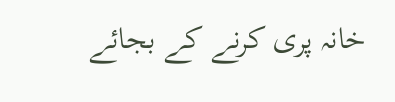خانہ پری کرنے کے بجائے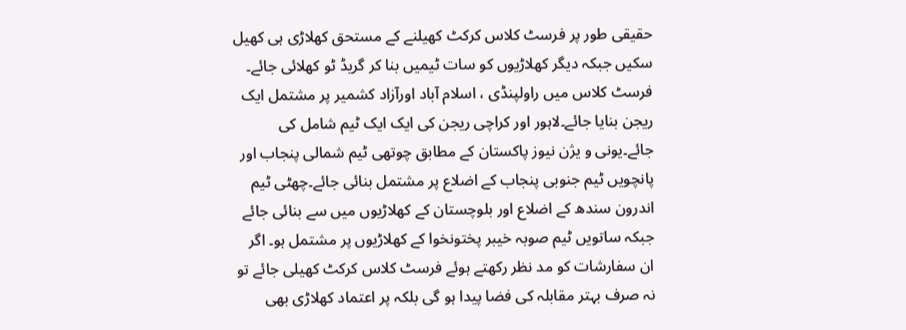حقیقی طور پر فرسٹ کلاس کرکٹ کھیلنے کے مستحق کھلاڑی ہی کھیل سکیں جبکہ دیگر کھلاڑیوں کو سات ٹیمیں بنا کر گریڈ ٹو کھلائی جائے۔ فرسٹ کلاس میں راولپنڈی ، اسلام آباد اورآزاد کشمیر پر مشتمل ایک ریجن بنایا جائے۔لاہور اور کراچی ریجن کی ایک ایک ٹیم شامل کی جائے۔یونی و یژن نیوز پاکستان کے مطابق چوتھی ٹیم شمالی پنجاب اور پانچویں ٹیم جنوبی پنجاب کے اضلاع پر مشتمل بنائی جائے۔چھٹی ٹیم اندرون سندھ کے اضلاع اور بلوچستان کے کھلاڑیوں میں سے بنائی جائے جبکہ ساتویں ٹیم صوبہ خیبر پختونخوا کے کھلاڑیوں پر مشتمل ہو۔ اگر ان سفارشات کو مد نظر رکھتے ہوئے فرسٹ کلاس کرکٹ کھیلی جائے تو نہ صرف بہتر مقابلہ کی فضا پیدا ہو گی بلکہ پر اعتماد کھلاڑی بھی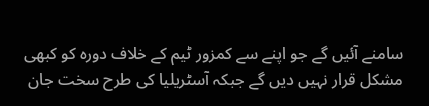سامنے آئیں گے جو اپنے سے کمزور ٹیم کے خلاف دورہ کو کبھی مشکل قرار نہیں دیں گے جبکہ آسٹریلیا کی طرح سخت جان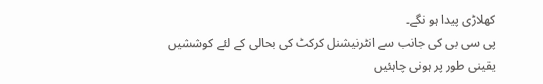کھلاڑی پیدا ہو نگے۔
پی سی بی کی جانب سے انٹرنیشنل کرکٹ کی بحالی کے لئے کوششیں یقینی طور پر ہونی چاہئیں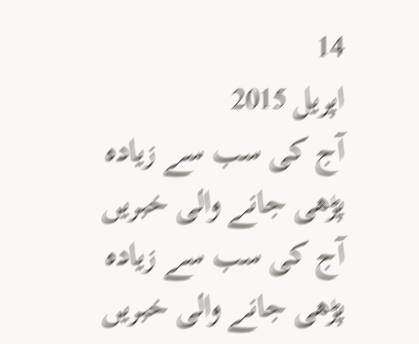14
اپریل 2015
آج کی سب سے زیادہ پڑھی جانے والی خبریں
آج کی سب سے زیادہ پڑھی جانے والی خبریں